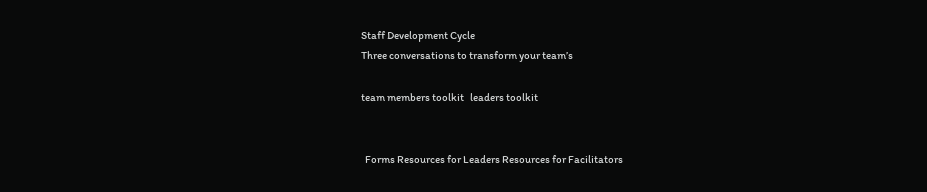Staff Development Cycle
Three conversations to transform your team’s

team members toolkit   leaders toolkit


  Forms Resources for Leaders Resources for Facilitators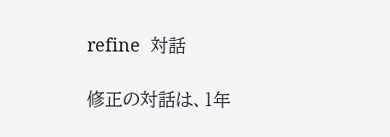refine  対話

修正の対話は、1年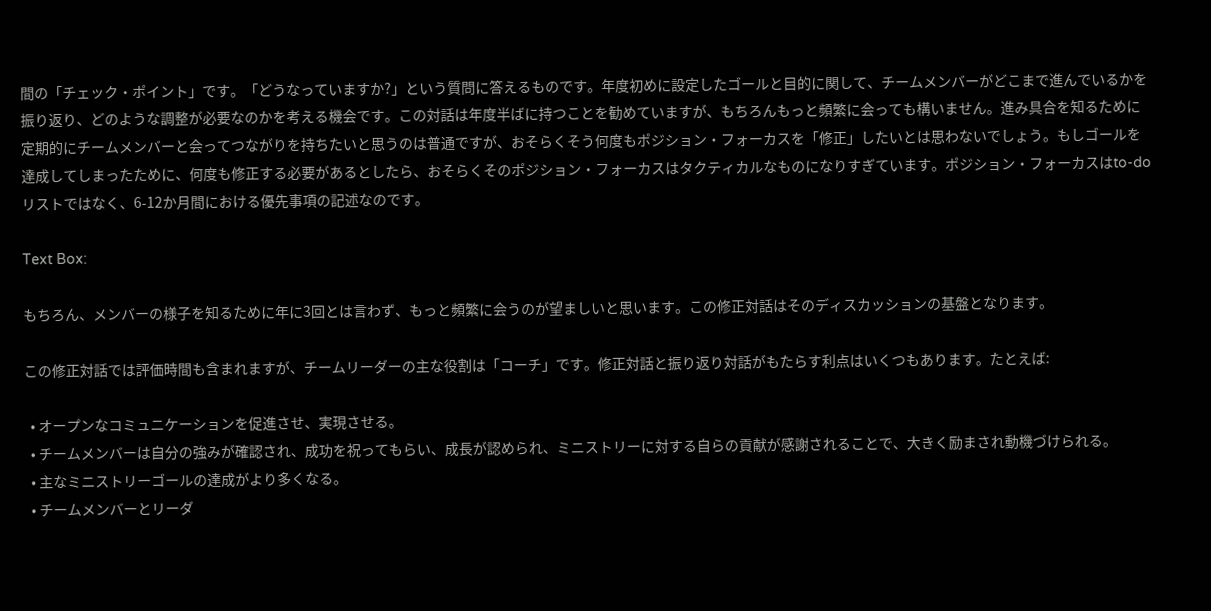間の「チェック・ポイント」です。「どうなっていますか?」という質問に答えるものです。年度初めに設定したゴールと目的に関して、チームメンバーがどこまで進んでいるかを振り返り、どのような調整が必要なのかを考える機会です。この対話は年度半ばに持つことを勧めていますが、もちろんもっと頻繁に会っても構いません。進み具合を知るために定期的にチームメンバーと会ってつながりを持ちたいと思うのは普通ですが、おそらくそう何度もポジション・フォーカスを「修正」したいとは思わないでしょう。もしゴールを達成してしまったために、何度も修正する必要があるとしたら、おそらくそのポジション・フォーカスはタクティカルなものになりすぎています。ポジション・フォーカスはto-do リストではなく、6-12か月間における優先事項の記述なのです。

Text Box:

もちろん、メンバーの様子を知るために年に3回とは言わず、もっと頻繁に会うのが望ましいと思います。この修正対話はそのディスカッションの基盤となります。

この修正対話では評価時間も含まれますが、チームリーダーの主な役割は「コーチ」です。修正対話と振り返り対話がもたらす利点はいくつもあります。たとえば:

  • オープンなコミュニケーションを促進させ、実現させる。
  • チームメンバーは自分の強みが確認され、成功を祝ってもらい、成長が認められ、ミニストリーに対する自らの貢献が感謝されることで、大きく励まされ動機づけられる。
  • 主なミニストリーゴールの達成がより多くなる。
  • チームメンバーとリーダ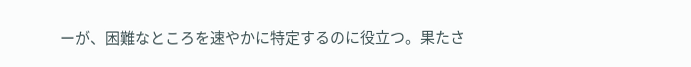ーが、困難なところを速やかに特定するのに役立つ。果たさ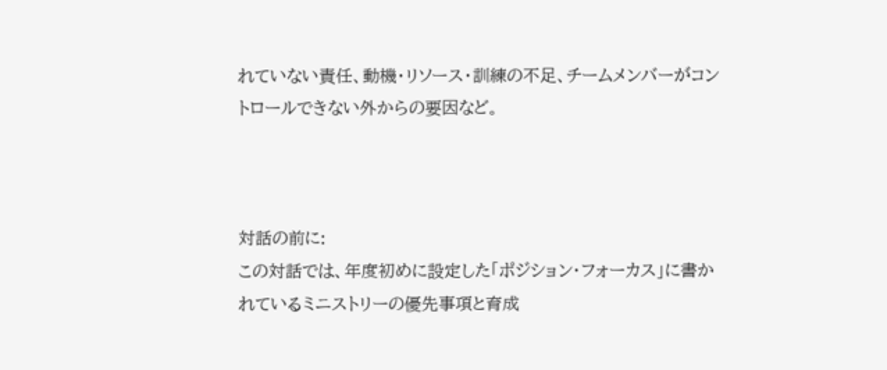れていない責任、動機・リソース・訓練の不足、チームメンバーがコントロールできない外からの要因など。



対話の前に:
この対話では、年度初めに設定した「ポジション・フォーカス」に書かれているミニストリーの優先事項と育成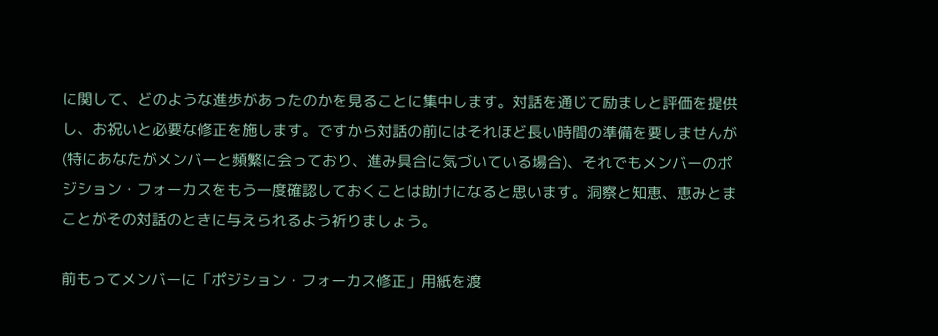に関して、どのような進歩があったのかを見ることに集中します。対話を通じて励ましと評価を提供し、お祝いと必要な修正を施します。ですから対話の前にはそれほど長い時間の準備を要しませんが(特にあなたがメンバーと頻繁に会っており、進み具合に気づいている場合)、それでもメンバーのポジション・フォーカスをもう一度確認しておくことは助けになると思います。洞察と知恵、恵みとまことがその対話のときに与えられるよう祈りましょう。

前もってメンバーに「ポジション・フォーカス修正」用紙を渡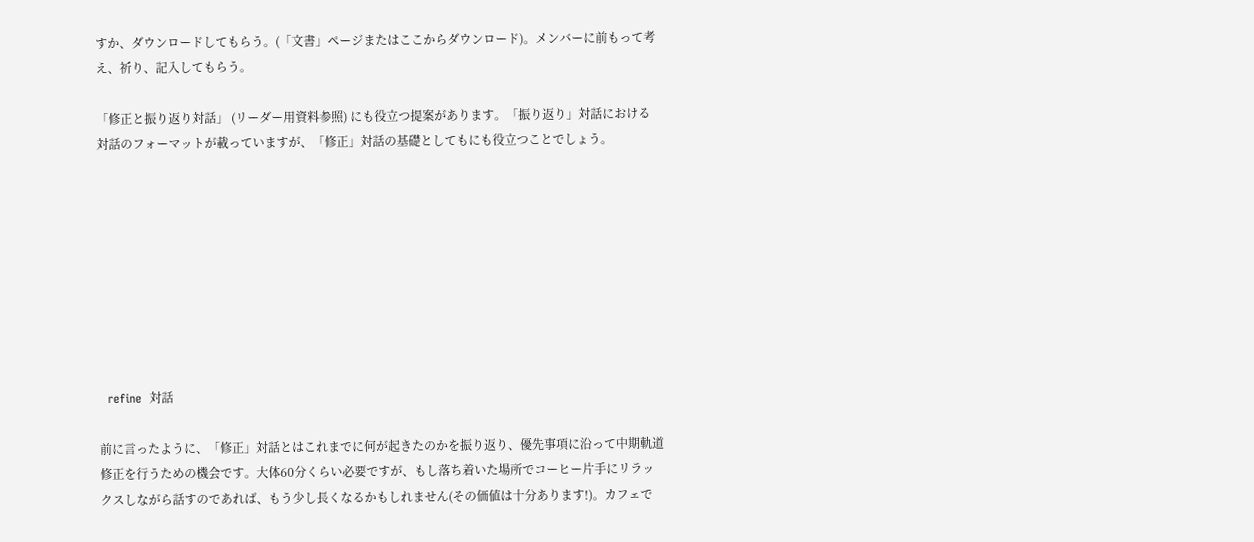すか、ダウンロードしてもらう。(「文書」ページまたはここからダウンロード)。メンバーに前もって考え、祈り、記入してもらう。

「修正と振り返り対話」 (リーダー用資料参照) にも役立つ提案があります。「振り返り」対話における対話のフォーマットが載っていますが、「修正」対話の基礎としてもにも役立つことでしょう。









  refine  対話

前に言ったように、「修正」対話とはこれまでに何が起きたのかを振り返り、優先事項に沿って中期軌道修正を行うための機会です。大体60分くらい必要ですが、もし落ち着いた場所でコーヒー片手にリラックスしながら話すのであれば、もう少し長くなるかもしれません(その価値は十分あります!)。カフェで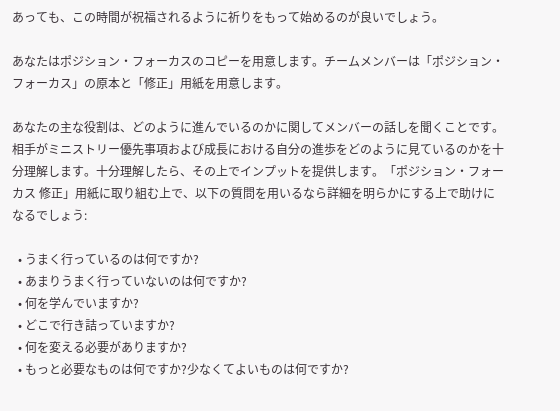あっても、この時間が祝福されるように祈りをもって始めるのが良いでしょう。

あなたはポジション・フォーカスのコピーを用意します。チームメンバーは「ポジション・フォーカス」の原本と「修正」用紙を用意します。

あなたの主な役割は、どのように進んでいるのかに関してメンバーの話しを聞くことです。相手がミニストリー優先事項および成長における自分の進歩をどのように見ているのかを十分理解します。十分理解したら、その上でインプットを提供します。「ポジション・フォーカス 修正」用紙に取り組む上で、以下の質問を用いるなら詳細を明らかにする上で助けになるでしょう:

  • うまく行っているのは何ですか?
  • あまりうまく行っていないのは何ですか?
  • 何を学んでいますか?
  • どこで行き詰っていますか?
  • 何を変える必要がありますか?
  • もっと必要なものは何ですか?少なくてよいものは何ですか?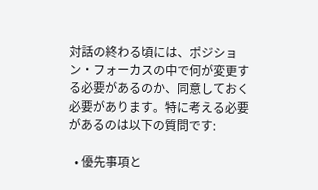対話の終わる頃には、ポジション・フォーカスの中で何が変更する必要があるのか、同意しておく必要があります。特に考える必要があるのは以下の質問です:

  • 優先事項と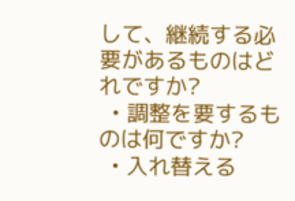して、継続する必要があるものはどれですか?
  • 調整を要するものは何ですか?
  • 入れ替える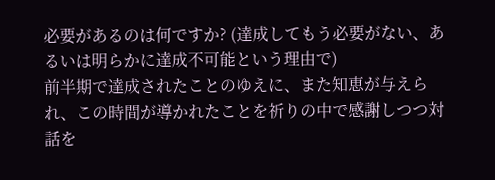必要があるのは何ですか? (達成してもう必要がない、あるいは明らかに達成不可能という理由で)
前半期で達成されたことのゆえに、また知恵が与えられ、この時間が導かれたことを祈りの中で感謝しつつ対話を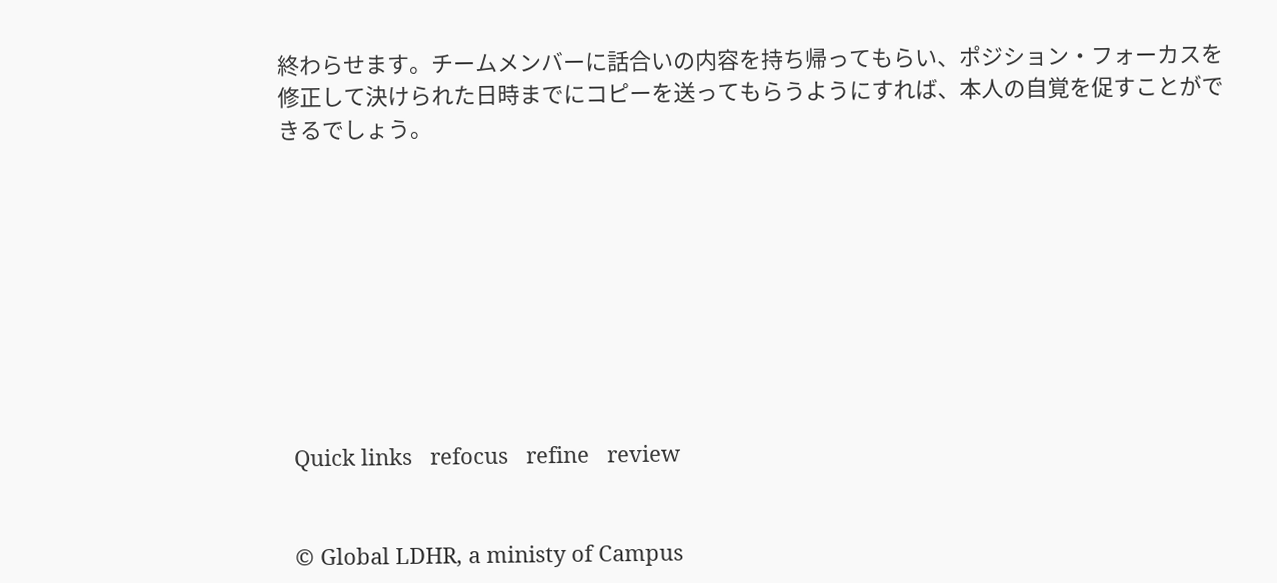終わらせます。チームメンバーに話合いの内容を持ち帰ってもらい、ポジション・フォーカスを修正して決けられた日時までにコピーを送ってもらうようにすれば、本人の自覚を促すことができるでしょう。









  Quick links   refocus   refine   review


  © Global LDHR, a ministy of Campus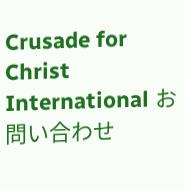Crusade for Christ International お問い合わせ